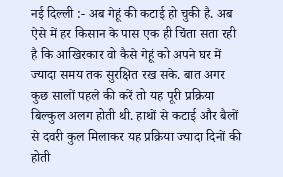नई दिल्ली :- अब गेहूं की कटाई हो चुकी है. अब ऐसे में हर किसान के पास एक ही चिंता सता रही है कि आखिरकार वो कैसे गेहूं को अपने घर में ज्यादा समय तक सुरक्षित रख सके. बात अगर कुछ सालों पहले की करें तो यह पूरी प्रक्रिया बिल्कुल अलग होती थी. हाथों से कटाई और बैलों से दवरी कुल मिलाकर यह प्रक्रिया ज्यादा दिनों की होती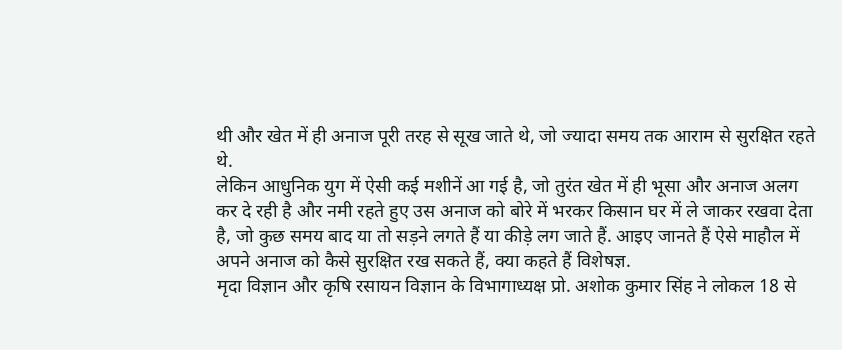थी और खेत में ही अनाज पूरी तरह से सूख जाते थे, जो ज्यादा समय तक आराम से सुरक्षित रहते थे.
लेकिन आधुनिक युग में ऐसी कई मशीनें आ गई है, जो तुरंत खेत में ही भूसा और अनाज अलग कर दे रही है और नमी रहते हुए उस अनाज को बोरे में भरकर किसान घर में ले जाकर रखवा देता है, जो कुछ समय बाद या तो सड़ने लगते हैं या कीड़े लग जाते हैं. आइए जानते हैं ऐसे माहौल में अपने अनाज को कैसे सुरक्षित रख सकते हैं, क्या कहते हैं विशेषज्ञ.
मृदा विज्ञान और कृषि रसायन विज्ञान के विभागाध्यक्ष प्रो. अशोक कुमार सिंह ने लोकल 18 से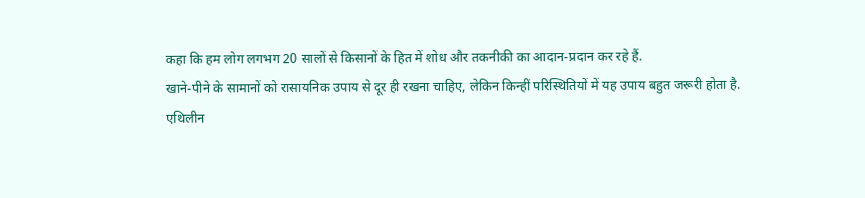कहा कि हम लोग लगभग 20 सालों से किसानों के हित में शोध और तकनीकी का आदान-प्रदान कर रहे हैं.
खाने-पीने के सामानों को रासायनिक उपाय से दूर ही रखना चाहिए, लेकिन किन्हीं परिस्थितियों में यह उपाय बहुत जरूरी होता है.
एथिलीन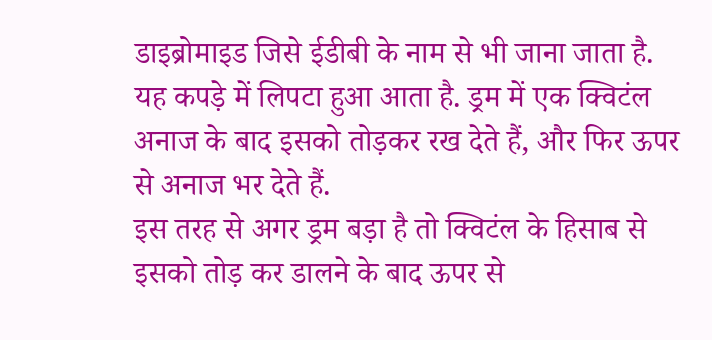डाइब्रोमाइड जिसे ईडीबी के नाम से भी जाना जाता है. यह कपड़े में लिपटा हुआ आता है. ड्रम में एक क्विटंल अनाज के बाद इसको तोड़कर रख देते हैं, और फिर ऊपर से अनाज भर देते हैं.
इस तरह से अगर ड्रम बड़ा है तो क्विटंल के हिसाब से इसको तोड़ कर डालने के बाद ऊपर से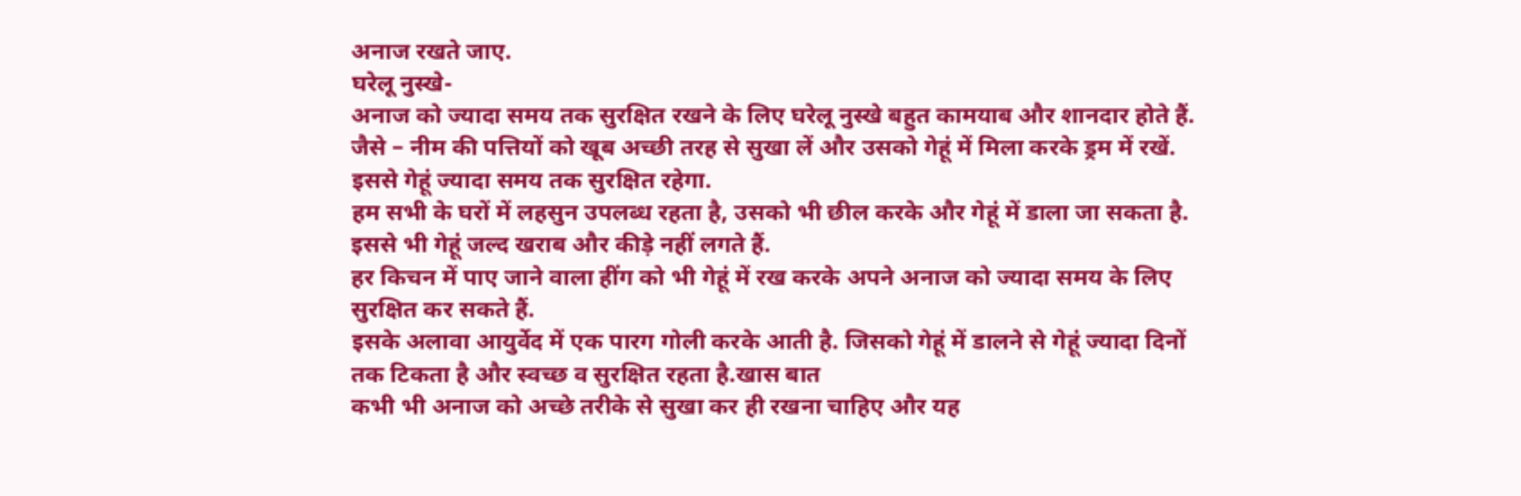अनाज रखते जाए.
घरेलू नुस्खे-
अनाज को ज्यादा समय तक सुरक्षित रखने के लिए घरेलू नुस्खे बहुत कामयाब और शानदार होते हैं. जैसे – नीम की पत्तियों को खूब अच्छी तरह से सुखा लें और उसको गेहूं में मिला करके ड्रम में रखें. इससे गेहूं ज्यादा समय तक सुरक्षित रहेगा.
हम सभी के घरों में लहसुन उपलब्ध रहता है, उसको भी छील करके और गेहूं में डाला जा सकता है. इससे भी गेहूं जल्द खराब और कीड़े नहीं लगते हैं.
हर किचन में पाए जाने वाला हींग को भी गेहूं में रख करके अपने अनाज को ज्यादा समय के लिए सुरक्षित कर सकते हैं.
इसके अलावा आयुर्वेद में एक पारग गोली करके आती है. जिसको गेहूं में डालने से गेहूं ज्यादा दिनों तक टिकता है और स्वच्छ व सुरक्षित रहता है.खास बात
कभी भी अनाज को अच्छे तरीके से सुखा कर ही रखना चाहिए और यह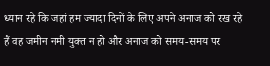ध्यान रहे कि जहां हम ज्यादा दिनों के लिए अपने अनाज को रख रहे हैं वह जमीन नमी युक्त न हो और अनाज को समय-समय पर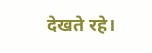देखते रहे।